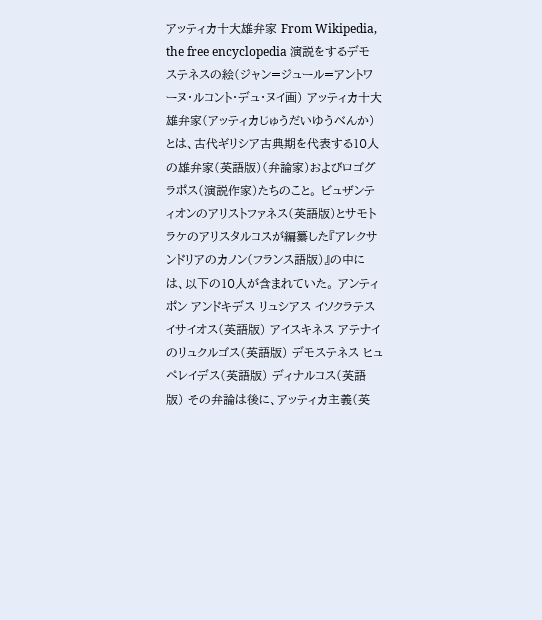アッティカ十大雄弁家 From Wikipedia, the free encyclopedia 演説をするデモステネスの絵(ジャン=ジュール=アントワーヌ・ルコント・デュ・ヌイ画) アッティカ十大雄弁家(アッティカじゅうだいゆうべんか)とは、古代ギリシア古典期を代表する10人の雄弁家(英語版)(弁論家)およびロゴグラポス(演説作家)たちのこと。 ビュザンティオンのアリストファネス(英語版)とサモトラケのアリスタルコスが編纂した『アレクサンドリアのカノン(フランス語版)』の中には、以下の10人が含まれていた。 アンティポン アンドキデス リュシアス イソクラテス イサイオス(英語版) アイスキネス アテナイのリュクルゴス(英語版) デモステネス ヒュペレイデス(英語版) ディナルコス(英語版) その弁論は後に、アッティカ主義(英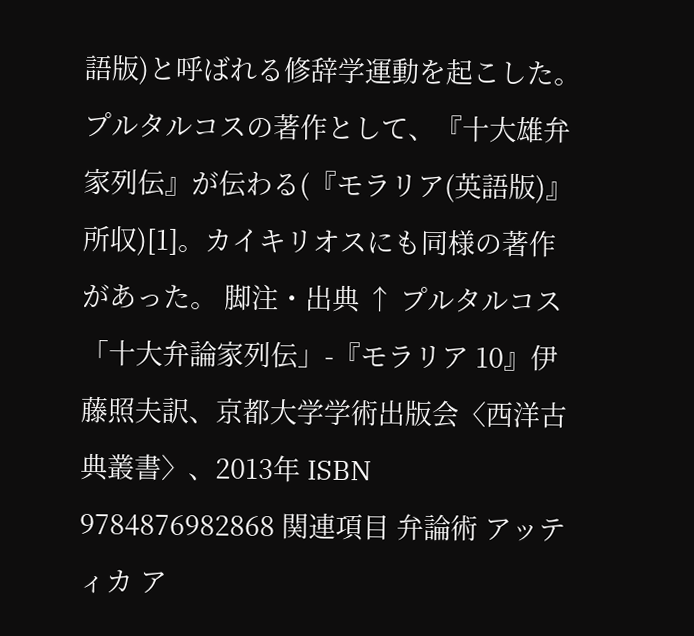語版)と呼ばれる修辞学運動を起こした。 プルタルコスの著作として、『十大雄弁家列伝』が伝わる(『モラリア(英語版)』所収)[1]。カイキリオスにも同様の著作があった。 脚注・出典 ↑ プルタルコス「十大弁論家列伝」-『モラリア 10』伊藤照夫訳、京都大学学術出版会〈西洋古典叢書〉、2013年 ISBN 9784876982868 関連項目 弁論術 アッティカ ア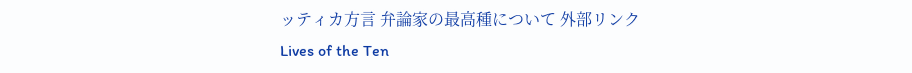ッティカ方言 弁論家の最高種について 外部リンク Lives of the Ten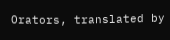Orators, translated by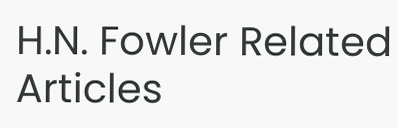H.N. Fowler Related Articles